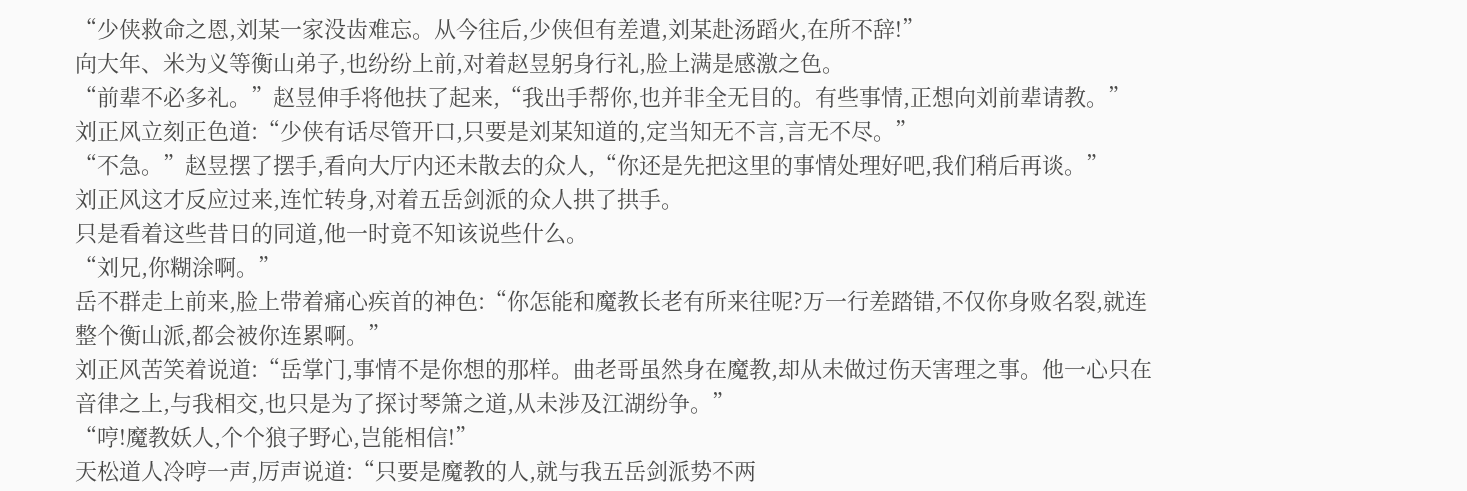“少侠救命之恩,刘某一家没齿难忘。从今往后,少侠但有差遣,刘某赴汤蹈火,在所不辞!”
向大年、米为义等衡山弟子,也纷纷上前,对着赵昱躬身行礼,脸上满是感激之色。
“前辈不必多礼。”赵昱伸手将他扶了起来,“我出手帮你,也并非全无目的。有些事情,正想向刘前辈请教。”
刘正风立刻正色道:“少侠有话尽管开口,只要是刘某知道的,定当知无不言,言无不尽。”
“不急。”赵昱摆了摆手,看向大厅内还未散去的众人,“你还是先把这里的事情处理好吧,我们稍后再谈。”
刘正风这才反应过来,连忙转身,对着五岳剑派的众人拱了拱手。
只是看着这些昔日的同道,他一时竟不知该说些什么。
“刘兄,你糊涂啊。”
岳不群走上前来,脸上带着痛心疾首的神色:“你怎能和魔教长老有所来往呢?万一行差踏错,不仅你身败名裂,就连整个衡山派,都会被你连累啊。”
刘正风苦笑着说道:“岳掌门,事情不是你想的那样。曲老哥虽然身在魔教,却从未做过伤天害理之事。他一心只在音律之上,与我相交,也只是为了探讨琴箫之道,从未涉及江湖纷争。”
“哼!魔教妖人,个个狼子野心,岂能相信!”
天松道人冷哼一声,厉声说道:“只要是魔教的人,就与我五岳剑派势不两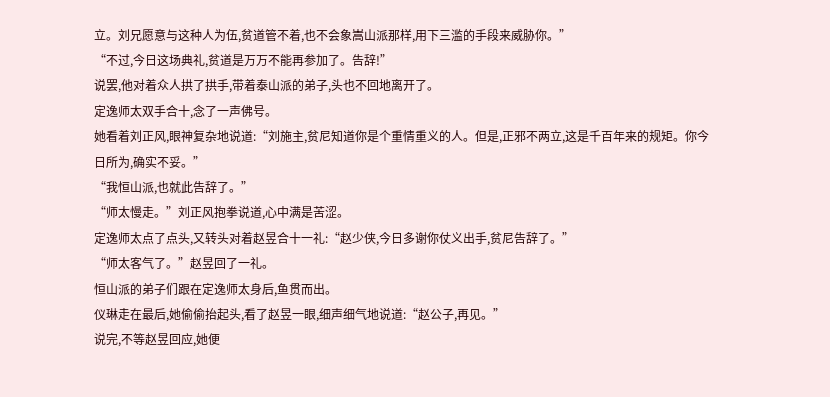立。刘兄愿意与这种人为伍,贫道管不着,也不会象嵩山派那样,用下三滥的手段来威胁你。”
“不过,今日这场典礼,贫道是万万不能再参加了。告辞!”
说罢,他对着众人拱了拱手,带着泰山派的弟子,头也不回地离开了。
定逸师太双手合十,念了一声佛号。
她看着刘正风,眼神复杂地说道:“刘施主,贫尼知道你是个重情重义的人。但是,正邪不两立,这是千百年来的规矩。你今日所为,确实不妥。”
“我恒山派,也就此告辞了。”
“师太慢走。”刘正风抱拳说道,心中满是苦涩。
定逸师太点了点头,又转头对着赵昱合十一礼:“赵少侠,今日多谢你仗义出手,贫尼告辞了。”
“师太客气了。”赵昱回了一礼。
恒山派的弟子们跟在定逸师太身后,鱼贯而出。
仪琳走在最后,她偷偷抬起头,看了赵昱一眼,细声细气地说道:“赵公子,再见。”
说完,不等赵昱回应,她便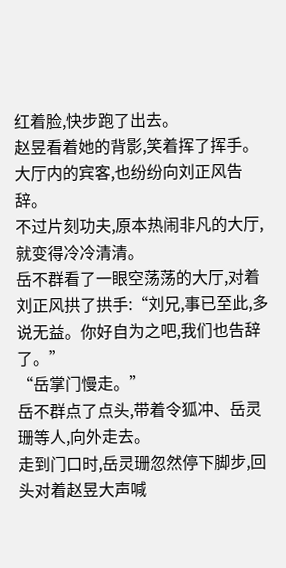红着脸,快步跑了出去。
赵昱看着她的背影,笑着挥了挥手。
大厅内的宾客,也纷纷向刘正风告辞。
不过片刻功夫,原本热闹非凡的大厅,就变得冷冷清清。
岳不群看了一眼空荡荡的大厅,对着刘正风拱了拱手:“刘兄,事已至此,多说无益。你好自为之吧,我们也告辞了。”
“岳掌门慢走。”
岳不群点了点头,带着令狐冲、岳灵珊等人,向外走去。
走到门口时,岳灵珊忽然停下脚步,回头对着赵昱大声喊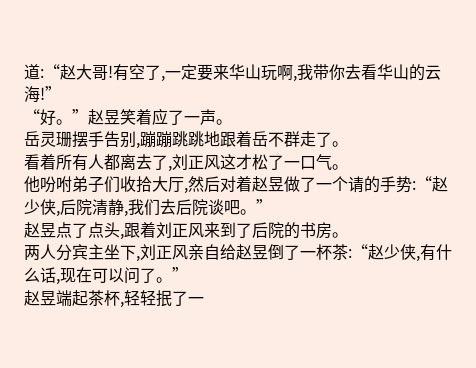道:“赵大哥!有空了,一定要来华山玩啊,我带你去看华山的云海!”
“好。”赵昱笑着应了一声。
岳灵珊摆手告别,蹦蹦跳跳地跟着岳不群走了。
看着所有人都离去了,刘正风这才松了一口气。
他吩咐弟子们收拾大厅,然后对着赵昱做了一个请的手势:“赵少侠,后院清静,我们去后院谈吧。”
赵昱点了点头,跟着刘正风来到了后院的书房。
两人分宾主坐下,刘正风亲自给赵昱倒了一杯茶:“赵少侠,有什么话,现在可以问了。”
赵昱端起茶杯,轻轻抿了一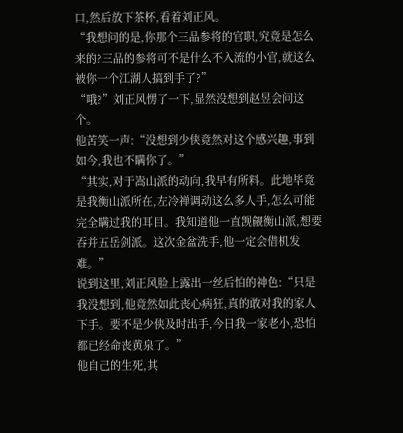口,然后放下茶杯,看着刘正风。
“我想问的是,你那个三品参将的官职,究竟是怎么来的?三品的参将可不是什么不入流的小官,就这么被你一个江湖人搞到手了?”
“哦?”刘正风愣了一下,显然没想到赵昱会问这个。
他苦笑一声:“没想到少侠竟然对这个感兴趣,事到如今,我也不瞒你了。”
“其实,对于嵩山派的动向,我早有所料。此地毕竟是我衡山派所在,左冷禅调动这么多人手,怎么可能完全瞒过我的耳目。我知道他一直觊觎衡山派,想要吞并五岳剑派。这次金盆洗手,他一定会借机发难。”
说到这里,刘正风脸上露出一丝后怕的神色:“只是我没想到,他竟然如此丧心病狂,真的敢对我的家人下手。要不是少侠及时出手,今日我一家老小,恐怕都已经命丧黄泉了。”
他自己的生死,其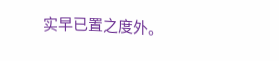实早已置之度外。